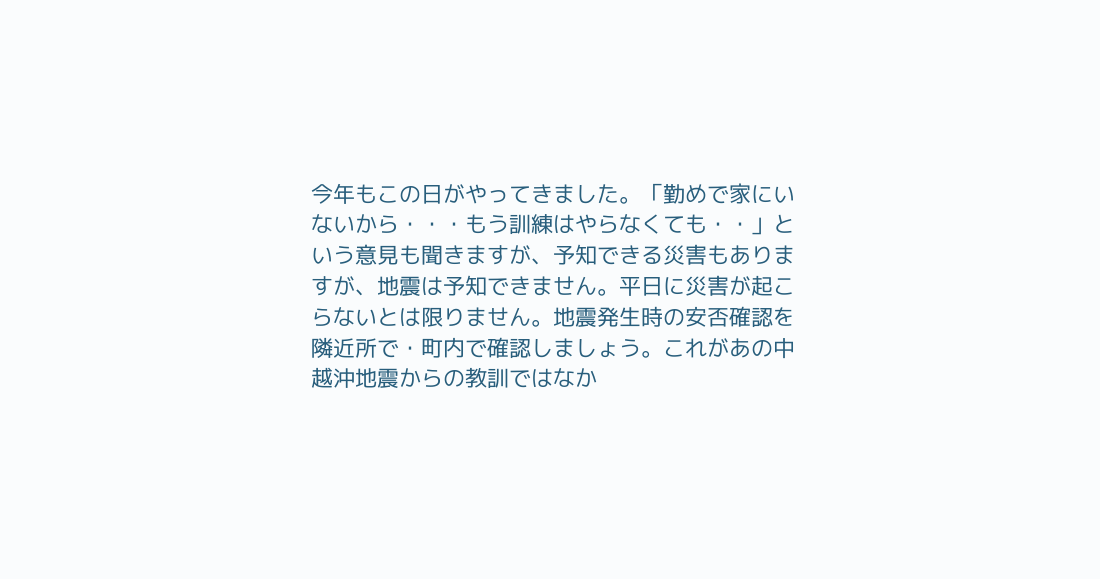今年もこの日がやってきました。「勤めで家にいないから・・・もう訓練はやらなくても・・」という意見も聞きますが、予知できる災害もありますが、地震は予知できません。平日に災害が起こらないとは限りません。地震発生時の安否確認を隣近所で・町内で確認しましょう。これがあの中越沖地震からの教訓ではなか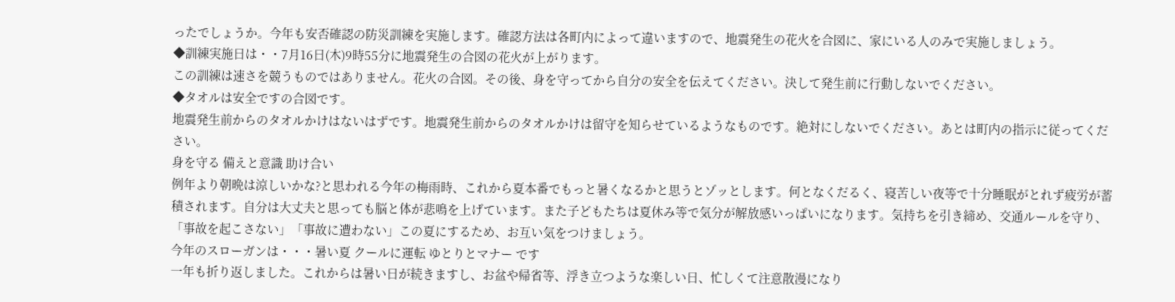ったでしょうか。今年も安否確認の防災訓練を実施します。確認方法は各町内によって違いますので、地震発生の花火を合図に、家にいる人のみで実施しましょう。
◆訓練実施日は・・7月16日(木)9時55分に地震発生の合図の花火が上がります。
この訓練は速さを競うものではありません。花火の合図。その後、身を守ってから自分の安全を伝えてください。決して発生前に行動しないでください。
◆タオルは安全ですの合図です。
地震発生前からのタオルかけはないはずです。地震発生前からのタオルかけは留守を知らせているようなものです。絶対にしないでください。あとは町内の指示に従ってください。
身を守る 備えと意識 助け合い
例年より朝晩は涼しいかな?と思われる今年の梅雨時、これから夏本番でもっと暑くなるかと思うとゾッとします。何となくだるく、寝苦しい夜等で十分睡眠がとれず疲労が蓄積されます。自分は大丈夫と思っても脳と体が悲鳴を上げています。また子どもたちは夏休み等で気分が解放感いっぱいになります。気持ちを引き締め、交通ルールを守り、「事故を起こさない」「事故に遭わない」この夏にするため、お互い気をつけましょう。
今年のスローガンは・・・暑い夏 クールに運転 ゆとりとマナー です
一年も折り返しました。これからは暑い日が続きますし、お盆や帰省等、浮き立つような楽しい日、忙しくて注意散漫になり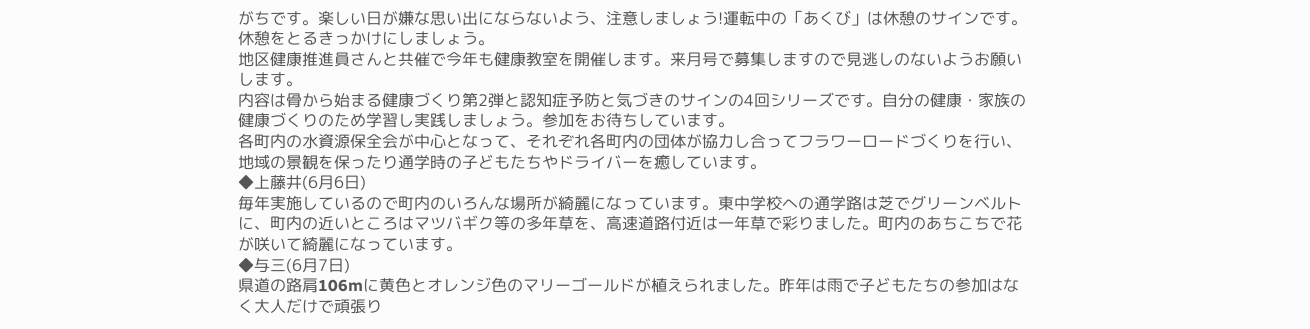がちです。楽しい日が嫌な思い出にならないよう、注意しましょう!運転中の「あくび」は休憩のサインです。休憩をとるきっかけにしましょう。
地区健康推進員さんと共催で今年も健康教室を開催します。来月号で募集しますので見逃しのないようお願いします。
内容は骨から始まる健康づくり第2弾と認知症予防と気づきのサインの4回シリーズです。自分の健康・家族の健康づくりのため学習し実践しましょう。参加をお待ちしています。
各町内の水資源保全会が中心となって、それぞれ各町内の団体が協力し合ってフラワーロードづくりを行い、地域の景観を保ったり通学時の子どもたちやドライバーを癒しています。
◆上藤井(6月6日)
毎年実施しているので町内のいろんな場所が綺麗になっています。東中学校への通学路は芝でグリーンベルトに、町内の近いところはマツバギク等の多年草を、高速道路付近は一年草で彩りました。町内のあちこちで花が咲いて綺麗になっています。
◆与三(6月7日)
県道の路肩106mに黄色とオレンジ色のマリーゴールドが植えられました。昨年は雨で子どもたちの参加はなく大人だけで頑張り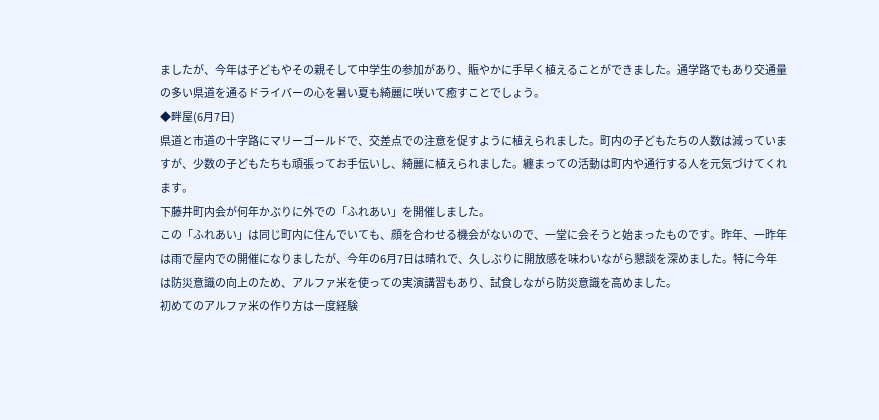ましたが、今年は子どもやその親そして中学生の参加があり、賑やかに手早く植えることができました。通学路でもあり交通量の多い県道を通るドライバーの心を暑い夏も綺麗に咲いて癒すことでしょう。
◆畔屋(6月7日)
県道と市道の十字路にマリーゴールドで、交差点での注意を促すように植えられました。町内の子どもたちの人数は減っていますが、少数の子どもたちも頑張ってお手伝いし、綺麗に植えられました。纏まっての活動は町内や通行する人を元気づけてくれます。
下藤井町内会が何年かぶりに外での「ふれあい」を開催しました。
この「ふれあい」は同じ町内に住んでいても、顔を合わせる機会がないので、一堂に会そうと始まったものです。昨年、一昨年は雨で屋内での開催になりましたが、今年の6月7日は晴れで、久しぶりに開放感を味わいながら懇談を深めました。特に今年は防災意識の向上のため、アルファ米を使っての実演講習もあり、試食しながら防災意識を高めました。
初めてのアルファ米の作り方は一度経験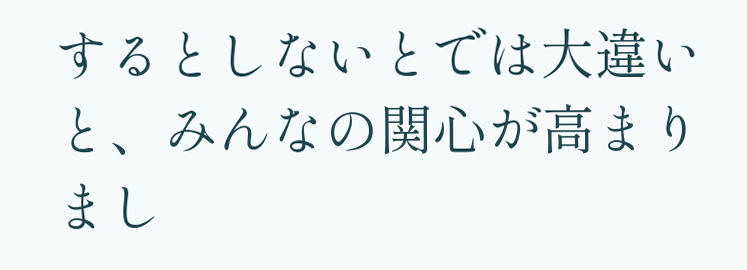するとしないとでは大違いと、みんなの関心が高まりまし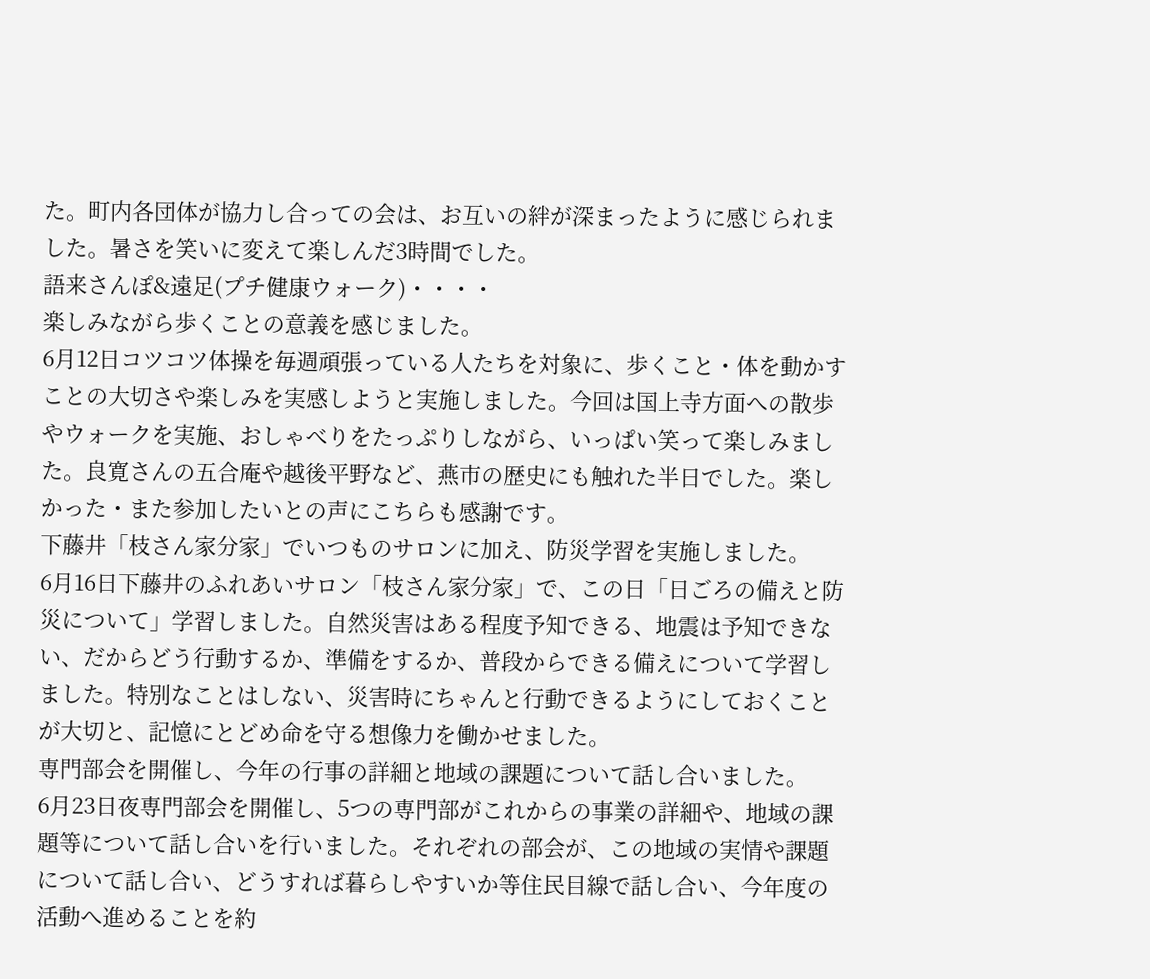た。町内各団体が協力し合っての会は、お互いの絆が深まったように感じられました。暑さを笑いに変えて楽しんだ3時間でした。
語来さんぽ&遠足(プチ健康ウォーク)・・・・
楽しみながら歩くことの意義を感じました。
6月12日コツコツ体操を毎週頑張っている人たちを対象に、歩くこと・体を動かすことの大切さや楽しみを実感しようと実施しました。今回は国上寺方面への散歩やウォークを実施、おしゃべりをたっぷりしながら、いっぱい笑って楽しみました。良寛さんの五合庵や越後平野など、燕市の歴史にも触れた半日でした。楽しかった・また参加したいとの声にこちらも感謝です。
下藤井「枝さん家分家」でいつものサロンに加え、防災学習を実施しました。
6月16日下藤井のふれあいサロン「枝さん家分家」で、この日「日ごろの備えと防災について」学習しました。自然災害はある程度予知できる、地震は予知できない、だからどう行動するか、準備をするか、普段からできる備えについて学習しました。特別なことはしない、災害時にちゃんと行動できるようにしておくことが大切と、記憶にとどめ命を守る想像力を働かせました。
専門部会を開催し、今年の行事の詳細と地域の課題について話し合いました。
6月23日夜専門部会を開催し、5つの専門部がこれからの事業の詳細や、地域の課題等について話し合いを行いました。それぞれの部会が、この地域の実情や課題について話し合い、どうすれば暮らしやすいか等住民目線で話し合い、今年度の活動へ進めることを約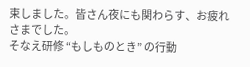束しました。皆さん夜にも関わらす、お疲れさまでした。
そなえ研修 “もしものとき” の行動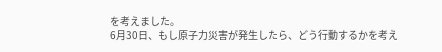を考えました。
6月30日、もし原子力災害が発生したら、どう行動するかを考え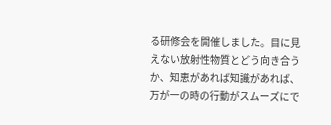る研修会を開催しました。目に見えない放射性物質とどう向き合うか、知恵があれば知識があれば、万が一の時の行動がスムーズにで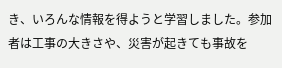き、いろんな情報を得ようと学習しました。参加者は工事の大きさや、災害が起きても事故を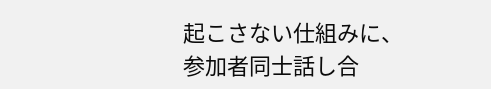起こさない仕組みに、参加者同士話し合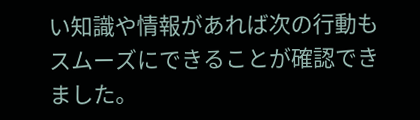い知識や情報があれば次の行動もスムーズにできることが確認できました。